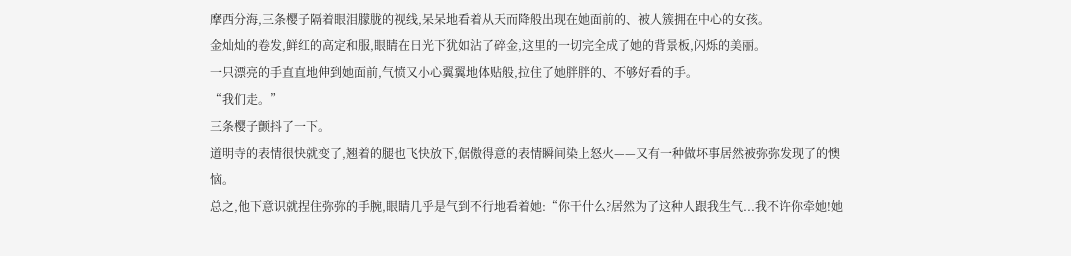摩西分海,三条樱子隔着眼泪朦胧的视线,呆呆地看着从天而降般出现在她面前的、被人簇拥在中心的女孩。
金灿灿的卷发,鲜红的高定和服,眼睛在日光下犹如沾了碎金,这里的一切完全成了她的背景板,闪烁的美丽。
一只漂亮的手直直地伸到她面前,气愤又小心翼翼地体贴般,拉住了她胖胖的、不够好看的手。
“我们走。”
三条樱子颤抖了一下。
道明寺的表情很快就变了,翘着的腿也飞快放下,倨傲得意的表情瞬间染上怒火——又有一种做坏事居然被弥弥发现了的懊恼。
总之,他下意识就捏住弥弥的手腕,眼睛几乎是气到不行地看着她:“你干什么?居然为了这种人跟我生气...我不许你牵她!她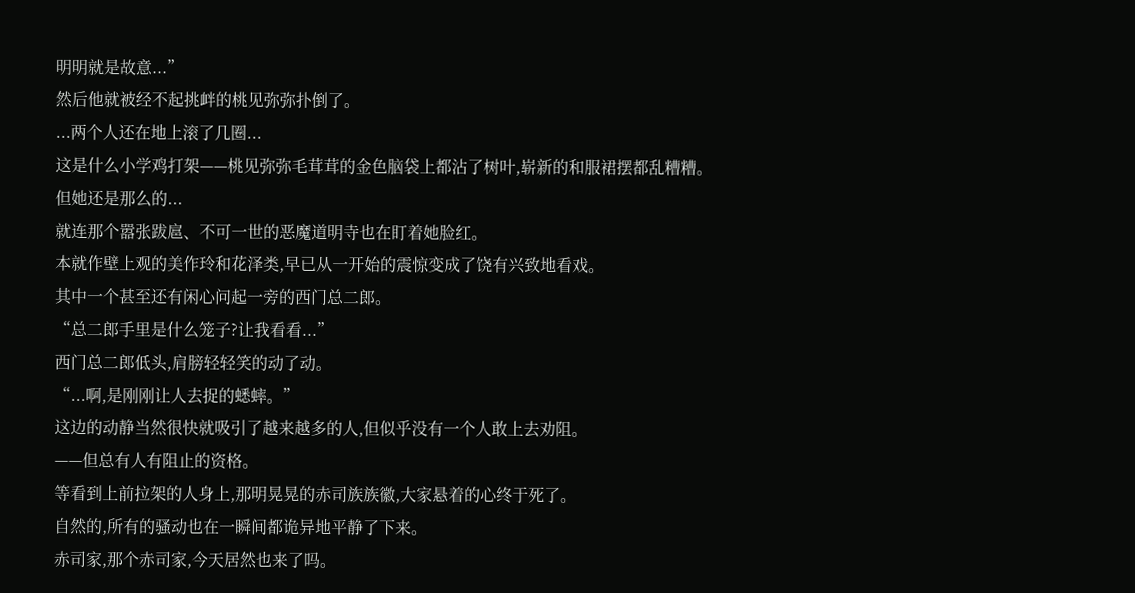明明就是故意...”
然后他就被经不起挑衅的桃见弥弥扑倒了。
...两个人还在地上滚了几圈...
这是什么小学鸡打架——桃见弥弥毛茸茸的金色脑袋上都沾了树叶,崭新的和服裙摆都乱糟糟。
但她还是那么的...
就连那个嚣张跋扈、不可一世的恶魔道明寺也在盯着她脸红。
本就作壁上观的美作玲和花泽类,早已从一开始的震惊变成了饶有兴致地看戏。
其中一个甚至还有闲心问起一旁的西门总二郎。
“总二郎手里是什么笼子?让我看看...”
西门总二郎低头,肩膀轻轻笑的动了动。
“...啊,是刚刚让人去捉的蟋蟀。”
这边的动静当然很快就吸引了越来越多的人,但似乎没有一个人敢上去劝阻。
——但总有人有阻止的资格。
等看到上前拉架的人身上,那明晃晃的赤司族族徽,大家悬着的心终于死了。
自然的,所有的骚动也在一瞬间都诡异地平静了下来。
赤司家,那个赤司家,今天居然也来了吗。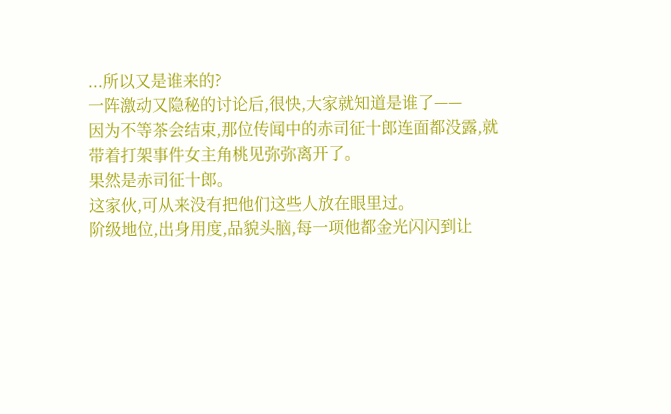...所以又是谁来的?
一阵激动又隐秘的讨论后,很快,大家就知道是谁了——
因为不等茶会结束,那位传闻中的赤司征十郎连面都没露,就带着打架事件女主角桃见弥弥离开了。
果然是赤司征十郎。
这家伙,可从来没有把他们这些人放在眼里过。
阶级地位,出身用度,品貌头脑,每一项他都金光闪闪到让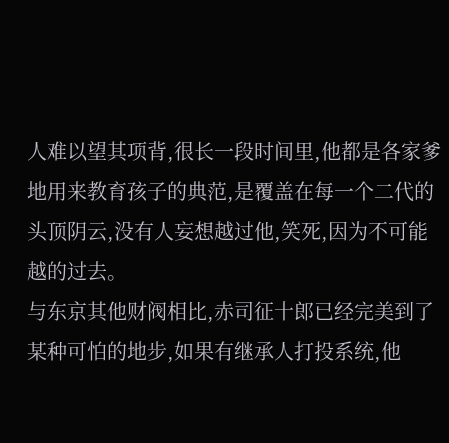人难以望其项背,很长一段时间里,他都是各家爹地用来教育孩子的典范,是覆盖在每一个二代的头顶阴云,没有人妄想越过他,笑死,因为不可能越的过去。
与东京其他财阀相比,赤司征十郎已经完美到了某种可怕的地步,如果有继承人打投系统,他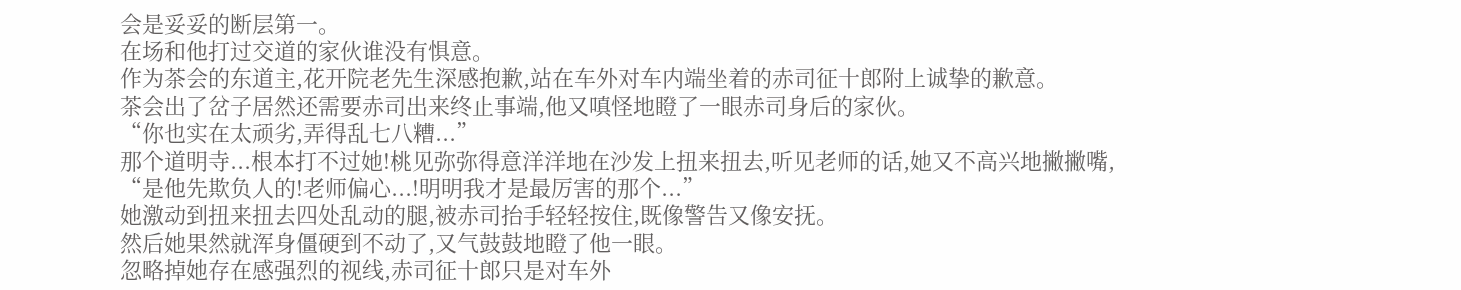会是妥妥的断层第一。
在场和他打过交道的家伙谁没有惧意。
作为茶会的东道主,花开院老先生深感抱歉,站在车外对车内端坐着的赤司征十郎附上诚挚的歉意。
茶会出了岔子居然还需要赤司出来终止事端,他又嗔怪地瞪了一眼赤司身后的家伙。
“你也实在太顽劣,弄得乱七八糟...”
那个道明寺...根本打不过她!桃见弥弥得意洋洋地在沙发上扭来扭去,听见老师的话,她又不高兴地撇撇嘴,
“是他先欺负人的!老师偏心...!明明我才是最厉害的那个...”
她激动到扭来扭去四处乱动的腿,被赤司抬手轻轻按住,既像警告又像安抚。
然后她果然就浑身僵硬到不动了,又气鼓鼓地瞪了他一眼。
忽略掉她存在感强烈的视线,赤司征十郎只是对车外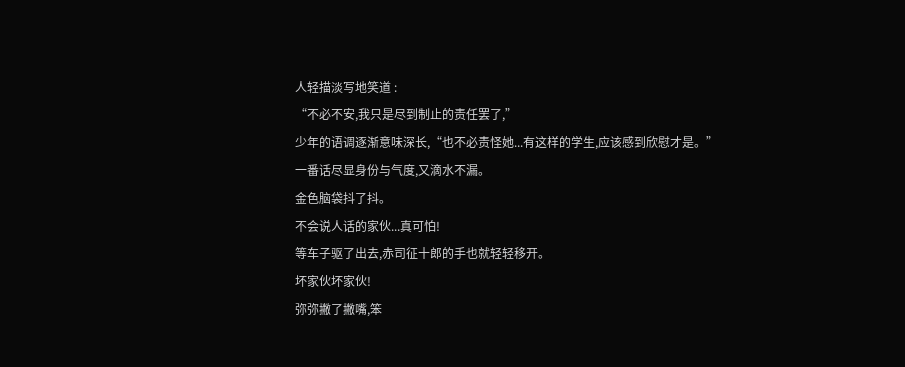人轻描淡写地笑道 :
“不必不安,我只是尽到制止的责任罢了,”
少年的语调逐渐意味深长,“也不必责怪她...有这样的学生,应该感到欣慰才是。”
一番话尽显身份与气度,又滴水不漏。
金色脑袋抖了抖。
不会说人话的家伙...真可怕!
等车子驱了出去,赤司征十郎的手也就轻轻移开。
坏家伙坏家伙!
弥弥撇了撇嘴,笨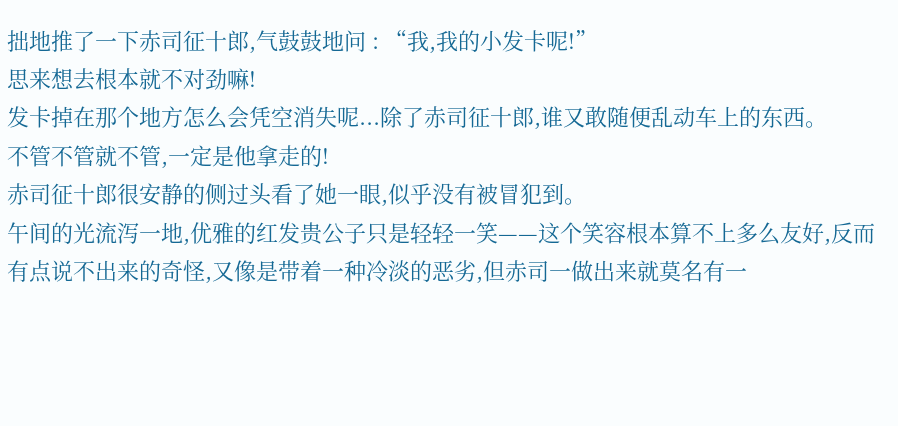拙地推了一下赤司征十郎,气鼓鼓地问 : “我,我的小发卡呢!”
思来想去根本就不对劲嘛!
发卡掉在那个地方怎么会凭空消失呢...除了赤司征十郎,谁又敢随便乱动车上的东西。
不管不管就不管,一定是他拿走的!
赤司征十郎很安静的侧过头看了她一眼,似乎没有被冒犯到。
午间的光流泻一地,优雅的红发贵公子只是轻轻一笑——这个笑容根本算不上多么友好,反而有点说不出来的奇怪,又像是带着一种冷淡的恶劣,但赤司一做出来就莫名有一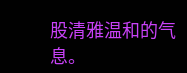股清雅温和的气息。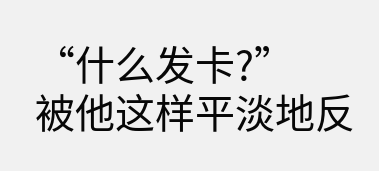“什么发卡?”
被他这样平淡地反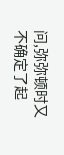问,弥弥顿时又不确定了起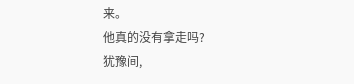来。
他真的没有拿走吗?
犹豫间,